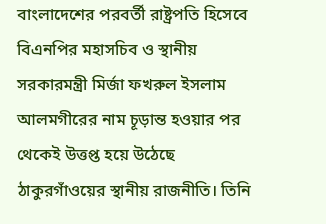বাংলাদেশের পরবর্তী রাষ্ট্রপতি হিসেবে বিএনপির মহাসচিব ও স্থানীয় সরকারমন্ত্রী মির্জা ফখরুল ইসলাম আলমগীরের নাম চূড়ান্ত হওয়ার পর থেকেই উত্তপ্ত হয়ে উঠেছে ঠাকুরগাঁওয়ের স্থানীয় রাজনীতি। তিনি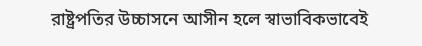রাষ্ট্রপতির উচ্চাসনে আসীন হলে স্বাভাবিকভাবেই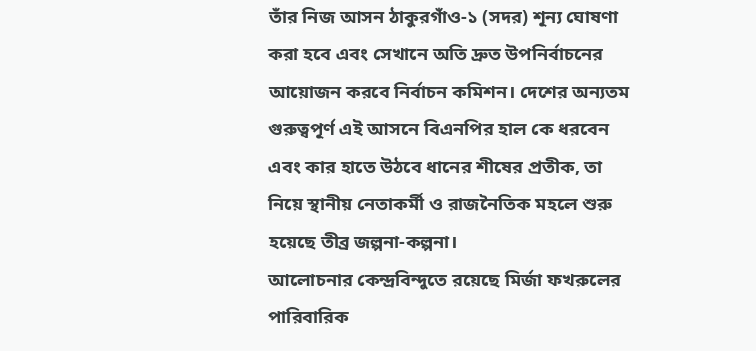তাঁর নিজ আসন ঠাকুরগাঁও-১ (সদর) শূন্য ঘোষণা করা হবে এবং সেখানে অতি দ্রুত উপনির্বাচনের আয়োজন করবে নির্বাচন কমিশন। দেশের অন্যতম গুরুত্বপূর্ণ এই আসনে বিএনপির হাল কে ধরবেন এবং কার হাতে উঠবে ধানের শীষের প্রতীক, তা নিয়ে স্থানীয় নেতাকর্মী ও রাজনৈতিক মহলে শুরু হয়েছে তীব্র জল্পনা-কল্পনা।
আলোচনার কেন্দ্রবিন্দুতে রয়েছে মির্জা ফখরুলের পারিবারিক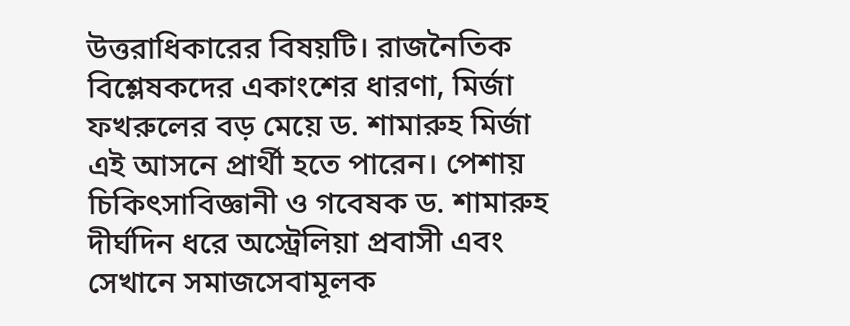উত্তরাধিকারের বিষয়টি। রাজনৈতিক বিশ্লেষকদের একাংশের ধারণা, মির্জা ফখরুলের বড় মেয়ে ড. শামারুহ মির্জা এই আসনে প্রার্থী হতে পারেন। পেশায় চিকিৎসাবিজ্ঞানী ও গবেষক ড. শামারুহ দীর্ঘদিন ধরে অস্ট্রেলিয়া প্রবাসী এবং সেখানে সমাজসেবামূলক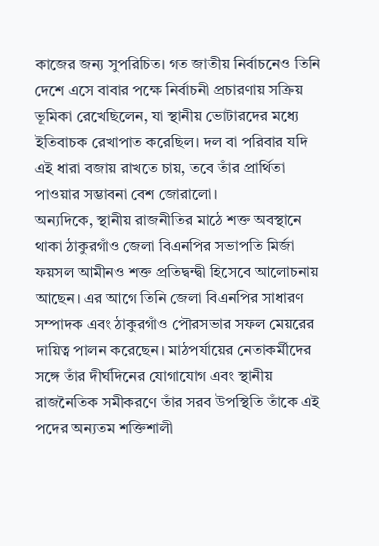কাজের জন্য সুপরিচিত। গত জাতীয় নির্বাচনেও তিনি দেশে এসে বাবার পক্ষে নির্বাচনী প্রচারণায় সক্রিয় ভূমিকা রেখেছিলেন, যা স্থানীয় ভোটারদের মধ্যে ইতিবাচক রেখাপাত করেছিল। দল বা পরিবার যদি এই ধারা বজায় রাখতে চায়, তবে তাঁর প্রার্থিতা পাওয়ার সম্ভাবনা বেশ জোরালো।
অন্যদিকে, স্থানীয় রাজনীতির মাঠে শক্ত অবস্থানে থাকা ঠাকুরগাঁও জেলা বিএনপির সভাপতি মির্জা ফয়সল আমীনও শক্ত প্রতিদ্বন্দ্বী হিসেবে আলোচনায় আছেন। এর আগে তিনি জেলা বিএনপির সাধারণ সম্পাদক এবং ঠাকুরগাঁও পৌরসভার সফল মেয়রের দায়িত্ব পালন করেছেন। মাঠপর্যায়ের নেতাকর্মীদের সঙ্গে তাঁর দীর্ঘদিনের যোগাযোগ এবং স্থানীয় রাজনৈতিক সমীকরণে তাঁর সরব উপস্থিতি তাঁকে এই পদের অন্যতম শক্তিশালী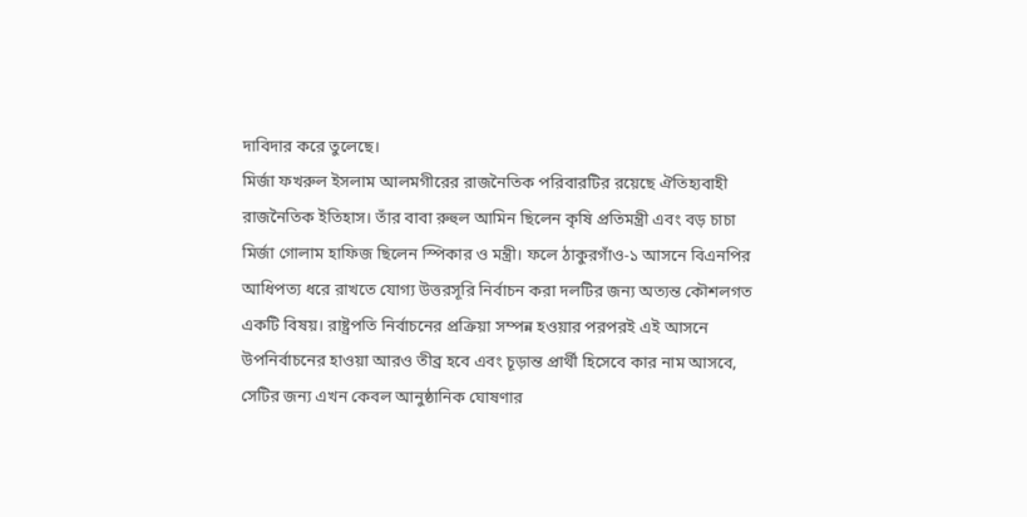দাবিদার করে তুলেছে।
মির্জা ফখরুল ইসলাম আলমগীরের রাজনৈতিক পরিবারটির রয়েছে ঐতিহ্যবাহী রাজনৈতিক ইতিহাস। তাঁর বাবা রুহুল আমিন ছিলেন কৃষি প্রতিমন্ত্রী এবং বড় চাচা মির্জা গোলাম হাফিজ ছিলেন স্পিকার ও মন্ত্রী। ফলে ঠাকুরগাঁও-১ আসনে বিএনপির আধিপত্য ধরে রাখতে যোগ্য উত্তরসূরি নির্বাচন করা দলটির জন্য অত্যন্ত কৌশলগত একটি বিষয়। রাষ্ট্রপতি নির্বাচনের প্রক্রিয়া সম্পন্ন হওয়ার পরপরই এই আসনে উপনির্বাচনের হাওয়া আরও তীব্র হবে এবং চূড়ান্ত প্রার্থী হিসেবে কার নাম আসবে, সেটির জন্য এখন কেবল আনুষ্ঠানিক ঘোষণার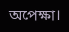অপেক্ষা।